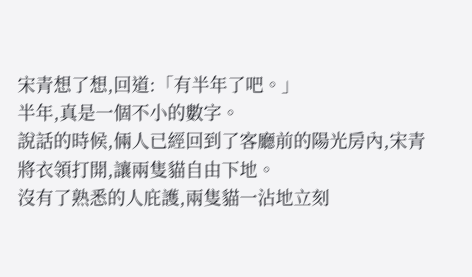宋青想了想,回道:「有半年了吧。」
半年,真是一個不小的數字。
說話的時候,倆人已經回到了客廳前的陽光房內,宋青將衣領打開,讓兩隻貓自由下地。
沒有了熟悉的人庇護,兩隻貓一沾地立刻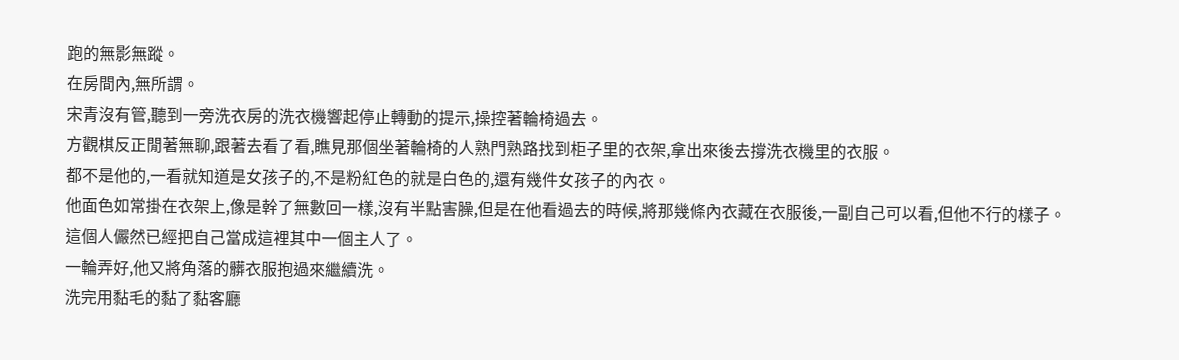跑的無影無蹤。
在房間內,無所謂。
宋青沒有管,聽到一旁洗衣房的洗衣機響起停止轉動的提示,操控著輪椅過去。
方觀棋反正閒著無聊,跟著去看了看,瞧見那個坐著輪椅的人熟門熟路找到柜子里的衣架,拿出來後去撐洗衣機里的衣服。
都不是他的,一看就知道是女孩子的,不是粉紅色的就是白色的,還有幾件女孩子的內衣。
他面色如常掛在衣架上,像是幹了無數回一樣,沒有半點害臊,但是在他看過去的時候,將那幾條內衣藏在衣服後,一副自己可以看,但他不行的樣子。
這個人儼然已經把自己當成這裡其中一個主人了。
一輪弄好,他又將角落的髒衣服抱過來繼續洗。
洗完用黏毛的黏了黏客廳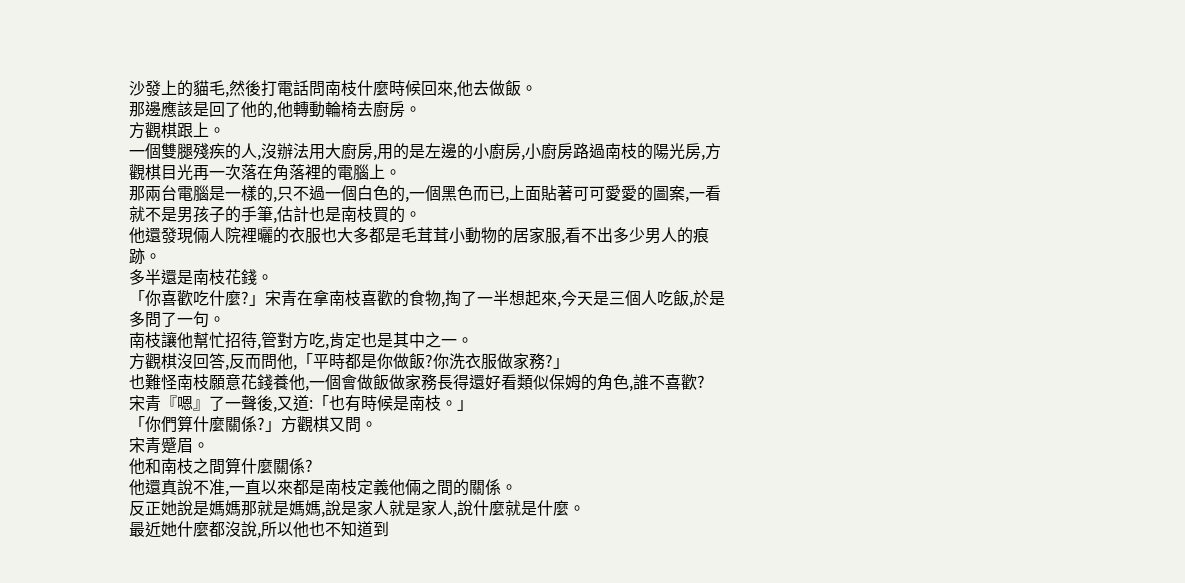沙發上的貓毛,然後打電話問南枝什麼時候回來,他去做飯。
那邊應該是回了他的,他轉動輪椅去廚房。
方觀棋跟上。
一個雙腿殘疾的人,沒辦法用大廚房,用的是左邊的小廚房,小廚房路過南枝的陽光房,方觀棋目光再一次落在角落裡的電腦上。
那兩台電腦是一樣的,只不過一個白色的,一個黑色而已,上面貼著可可愛愛的圖案,一看就不是男孩子的手筆,估計也是南枝買的。
他還發現倆人院裡曬的衣服也大多都是毛茸茸小動物的居家服,看不出多少男人的痕跡。
多半還是南枝花錢。
「你喜歡吃什麼?」宋青在拿南枝喜歡的食物,掏了一半想起來,今天是三個人吃飯,於是多問了一句。
南枝讓他幫忙招待,管對方吃,肯定也是其中之一。
方觀棋沒回答,反而問他,「平時都是你做飯?你洗衣服做家務?」
也難怪南枝願意花錢養他,一個會做飯做家務長得還好看類似保姆的角色,誰不喜歡?
宋青『嗯』了一聲後,又道:「也有時候是南枝。」
「你們算什麼關係?」方觀棋又問。
宋青蹙眉。
他和南枝之間算什麼關係?
他還真說不准,一直以來都是南枝定義他倆之間的關係。
反正她說是媽媽那就是媽媽,說是家人就是家人,說什麼就是什麼。
最近她什麼都沒說,所以他也不知道到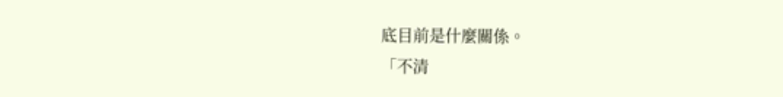底目前是什麼關係。
「不清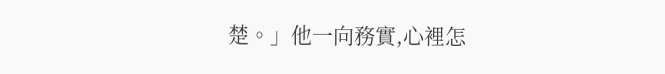楚。」他一向務實,心裡怎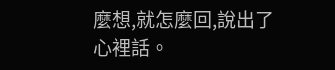麼想,就怎麼回,說出了心裡話。